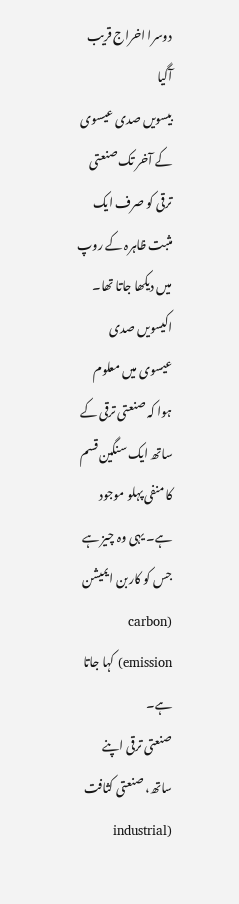دوسرا اخراج قریب آگیا
بیسویں صدی عیسوی کے آخر تک صنعتی ترقی کو صرف ایک مثبت ظاہرہ کے روپ میں دیکھا جاتا تھا۔ اکیسویں صدی عیسوی میں معلوم ہوا کہ صنعتی ترقی کے ساتھ ایک سنگین قسم کا منفی پہلو موجود ہے۔ یہی وہ چیز ہے جس کو کاربن ایمیشن (carbon emission) کہا جاتا ہے۔
صنعتی ترقی اپنے ساتھ، صنعتی کثافت (industrial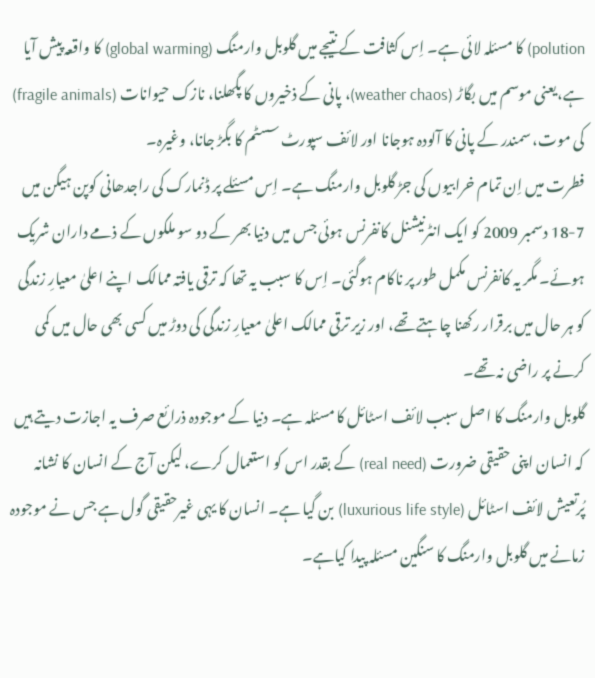polution) کا مسئلہ لائی ہے۔ اِس کثافت کے نتیجے میں گلوبل وارمنگ (global warming) کا واقعہ پیش آیا ہے،یعنی موسم میں بگاڑ (weather chaos)، پانی کے ذخیروں کا پگھلنا، نازک حیوانات (fragile animals) کی موت، سمندر کے پانی کا آلودہ ہوجانا اور لائف سپورٹ سسٹم کا بگڑ جانا، وغیرہ۔
فطرت میں اِن تمام خرابیوں کی جڑ گلوبل وارمنگ ہے۔ اِس مسئلے پر ڈنمارک کی راجدھانی کوپن ہیگن میں 7-18 دسمبر 2009 کو ایک انٹرنیشنل کانفرنس ہوئی جس میں دنیا بھر کے دو سو ملکوں کے ذمے داران شریک ہوئے۔ مگر یہ کانفرنس مکمل طور پر ناکام ہوگئی۔ اِس کا سبب یہ تھا کہ ترقی یافتہ ممالک اپنے اعلیٰ معیارِ زندگی کو ہر حال میں برقرار رکھنا چاہتے تھے، اور زیر ترقی ممالک اعلیٰ معیارِ زندگی کی دوڑ میں کسی بھی حال میں کمی کرنے پر راضی نہ تھے۔
گلوبل وارمنگ کا اصل سبب لائف اسٹائل کا مسئلہ ہے۔ دنیا کے موجودہ ذرائع صرف یہ اجازت دیتے ہیں کہ انسان اپنی حقیقی ضرورت (real need) کے بقدر اس کو استعمال کرے، لیکن آج کے انسان کا نشانہ پُرتعیش لائف اسٹائل (luxurious life style) بن گیا ہے۔ انسان کا یہی غیرحقیقی گول ہے جس نے موجودہ زمانے میں گلوبل وارمنگ کا سنگین مسئلہ پیدا کیاہے۔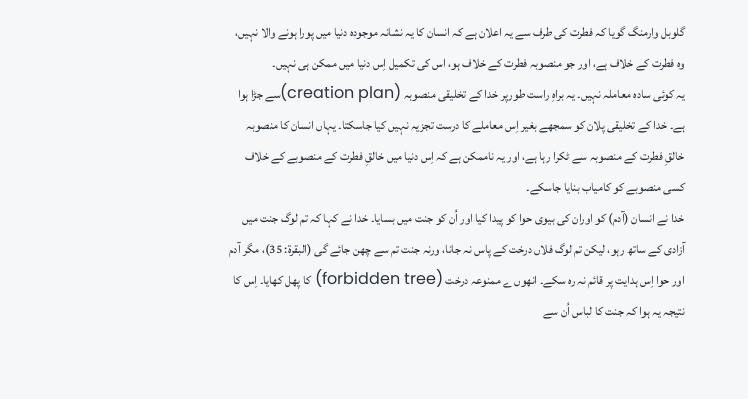گلوبل وارمنگ گویا کہ فطرت کی طرف سے یہ اعلان ہے کہ انسان کا یہ نشانہ موجودہ دنیا میں پورا ہونے والا نہیں، وہ فطرت کے خلاف ہے، اور جو منصوبہ فطرت کے خلاف ہو، اس کی تکمیل اِس دنیا میں ممکن ہی نہیں۔
یہ کوئی سادہ معاملہ نہیں۔ یہ براہِ راست طورپر خدا کے تخلیقی منصوبہ (creation plan)سے جڑا ہوا ہے۔ خدا کے تخلیقی پلان کو سمجھے بغیر اِس معاملے کا درست تجزیہ نہیں کیا جاسکتا۔ یہاں انسان کا منصوبہ خالقِ فطرت کے منصوبہ سے ٹکرا رہا ہے، اور یہ ناممکن ہے کہ اِس دنیا میں خالقِ فطرت کے منصوبے کے خلاف کسی منصوبے کو کامیاب بنایا جاسکے۔
خدا نے انسان (آدم) کو اوران کی بیوی حوا کو پیدا کیا اور اُن کو جنت میں بسایا۔ خدا نے کہا کہ تم لوگ جنت میں آزادی کے ساتھ رہو، لیکن تم لوگ فلاں درخت کے پاس نہ جانا، ورنہ جنت تم سے چھن جائے گی (البقرۃ: 35)، مگر آدم اور حوا اِس ہدایت پر قائم نہ رہ سکے۔ انھوں ے ممنوعہ درخت (forbidden tree) کا پھل کھایا۔ اِس کا نتیجہ یہ ہوا کہ جنت کا لباس اُن سے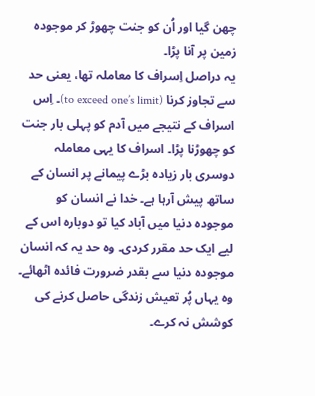چھن گیا اور اُن کو جنت چھوڑ کر موجودہ زمین پر آنا پڑا۔
یہ دراصل اِسراف کا معاملہ تھا، یعنی حد سے تجاوز کرنا (to exceed one’s limit)۔ اِس اسراف کے نتیجے میں آدم کو پہلی بار جنت کو چھوڑنا پڑا۔ اسراف کا یہی معاملہ دوسری بار زیادہ بڑے پیمانے پر انسان کے ساتھ پیش آرہا ہے۔ خدا نے انسان کو موجودہ دنیا میں آباد کیا تو دوبارہ اس کے لیے ایک حد مقرر کردی۔ وہ حد یہ کہ انسان موجودہ دنیا سے بقدر ضرورت فائدہ اٹھائے۔ وہ یہاں پُر تعیش زندگی حاصل کرنے کی کوشش نہ کرے۔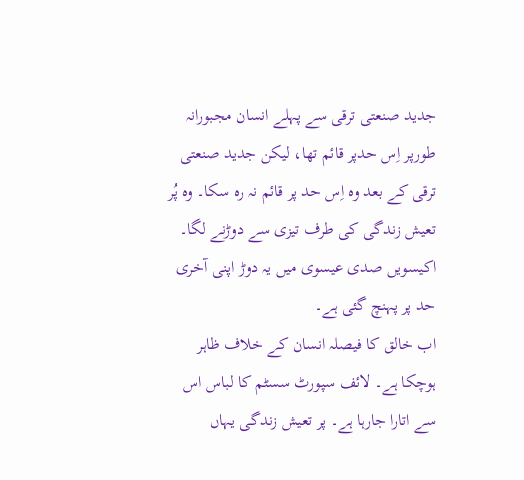جدید صنعتی ترقی سے پہلے انسان مجبورانہ طورپر اِس حدپر قائم تھا، لیکن جدید صنعتی ترقی کے بعد وہ اِس حد پر قائم نہ رہ سکا۔ وہ پُر تعیش زندگی کی طرف تیزی سے دوڑنے لگا۔ اکیسویں صدی عیسوی میں یہ دوڑ اپنی آخری حد پر پہنچ گئی ہے۔
اب خالق کا فیصلہ انسان کے خلاف ظاہر ہوچکا ہے۔ لائف سپورٹ سسٹم کا لباس اس سے اتارا جارہا ہے۔ پر تعیش زندگی یہاں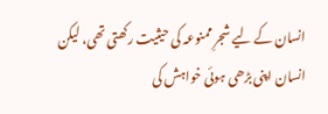انسان کے لیے شجرِ ممنوعہ کی حیثیت رکھتی تھی، لیکن انسان اپنی بڑھی ہوئی خواہش کی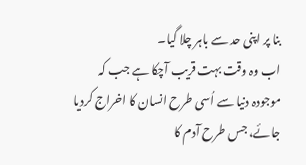بنا پر اپنی حد سے باہر چلا گیا۔
اب وہ وقت بہت قریب آچکا ہے جب کہ موجودہ دنیا سے اُسی طرح انسان کا اخراج کردیا جائے، جس طرح آدم کا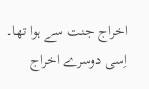اخراج جنت سے ہوا تھا۔ اِسی دوسرے اخراج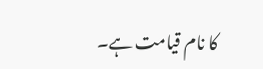کا نام قیامت ہے۔